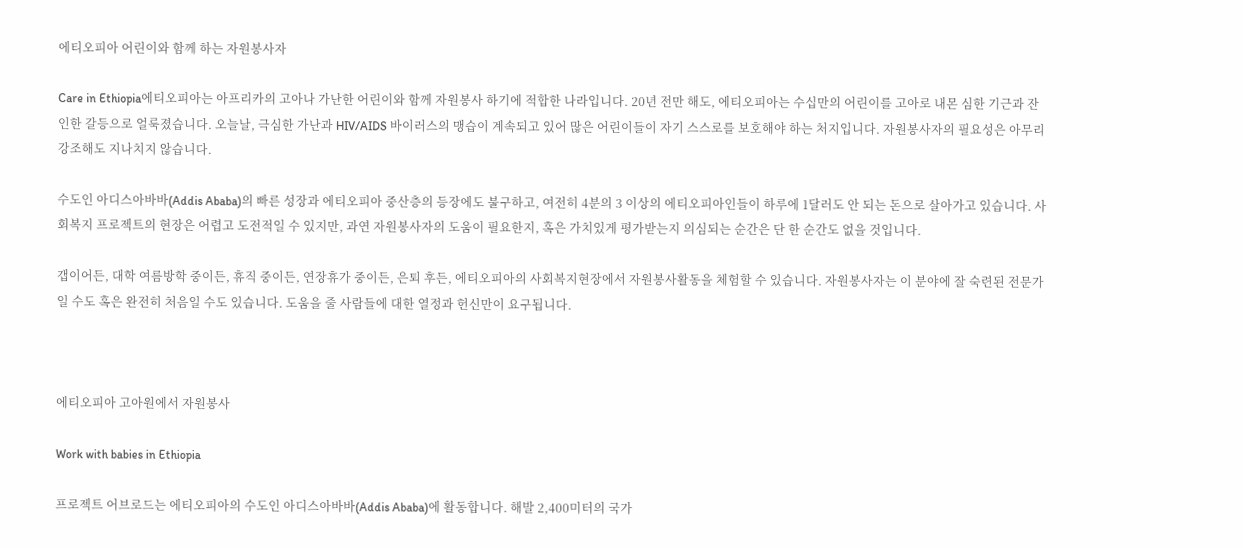에티오피아 어린이와 함께 하는 자원봉사자

Care in Ethiopia에티오피아는 아프리카의 고아나 가난한 어린이와 함께 자원봉사 하기에 적합한 나라입니다. 20년 전만 해도, 에티오피아는 수십만의 어린이를 고아로 내몬 심한 기근과 잔인한 갈등으로 얼룩졌습니다. 오늘날, 극심한 가난과 HIV/AIDS 바이러스의 맹습이 계속되고 있어 많은 어린이들이 자기 스스로를 보호해야 하는 처지입니다. 자원봉사자의 필요성은 아무리 강조해도 지나치지 않습니다.

수도인 아디스아바바(Addis Ababa)의 빠른 성장과 에티오피아 중산층의 등장에도 불구하고, 여전히 4분의 3 이상의 에티오피아인들이 하루에 1달러도 안 되는 돈으로 살아가고 있습니다. 사회복지 프로젝트의 현장은 어렵고 도전적일 수 있지만, 과연 자원봉사자의 도움이 필요한지, 혹은 가치있게 평가받는지 의심되는 순간은 단 한 순간도 없을 것입니다.

갭이어든, 대학 여름방학 중이든, 휴직 중이든, 연장휴가 중이든, 은퇴 후든, 에티오피아의 사회복지현장에서 자원봉사활동을 체험할 수 있습니다. 자원봉사자는 이 분야에 잘 숙련된 전문가일 수도 혹은 완전히 처음일 수도 있습니다. 도움을 줄 사람들에 대한 열정과 헌신만이 요구됩니다.



에티오피아 고아원에서 자원봉사

Work with babies in Ethiopia

프로젝트 어브로드는 에티오피아의 수도인 아디스아바바(Addis Ababa)에 활동합니다. 해발 2,400미터의 국가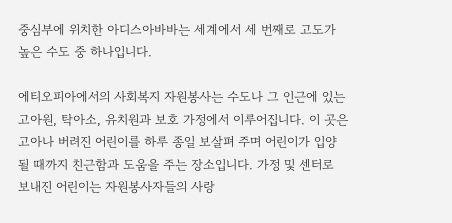중심부에 위치한 아디스아바바는 세계에서 세 번째로 고도가 높은 수도 중 하나입니다.

에티오피아에서의 사회복지 자원봉사는 수도나 그 인근에 있는 고아원, 탁아소, 유치원과 보호 가정에서 이루어집니다. 이 곳은 고아나 버려진 어린이를 하루 종일 보살펴 주며 어린이가 입양 될 때까지 친근함과 도움을 주는 장소입니다. 가정 및 센터로 보내진 어린이는 자원봉사자들의 사랑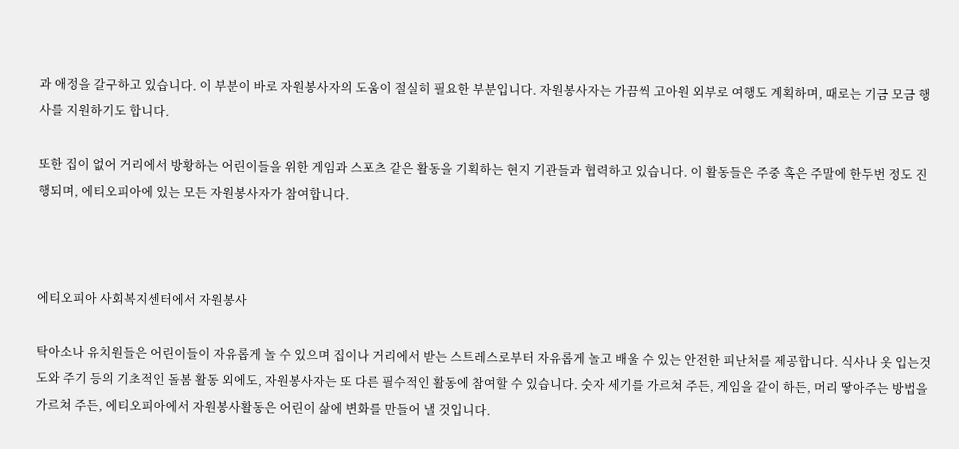과 애정을 갈구하고 있습니다. 이 부분이 바로 자원봉사자의 도움이 절실히 필요한 부분입니다. 자원봉사자는 가끔씩 고아원 외부로 여행도 계획하며, 때로는 기금 모금 행사를 지원하기도 합니다.

또한 집이 없어 거리에서 방황하는 어린이들을 위한 게임과 스포츠 같은 활동을 기획하는 현지 기관들과 협력하고 있습니다. 이 활동들은 주중 혹은 주말에 한두번 정도 진행되며, 에티오피아에 있는 모든 자원봉사자가 참여합니다.



에티오피아 사회복지센터에서 자원봉사

탁아소나 유치원들은 어린이들이 자유롭게 놀 수 있으며 집이나 거리에서 받는 스트레스로부터 자유롭게 놀고 배울 수 있는 안전한 피난처를 제공합니다. 식사나 옷 입는것 도와 주기 등의 기초적인 돌봄 활동 외에도, 자원봉사자는 또 다른 필수적인 활동에 참여할 수 있습니다. 숫자 세기를 가르쳐 주든, 게임을 같이 하든, 머리 땋아주는 방법을 가르쳐 주든, 에티오피아에서 자원봉사활동은 어린이 삶에 변화를 만들어 낼 것입니다.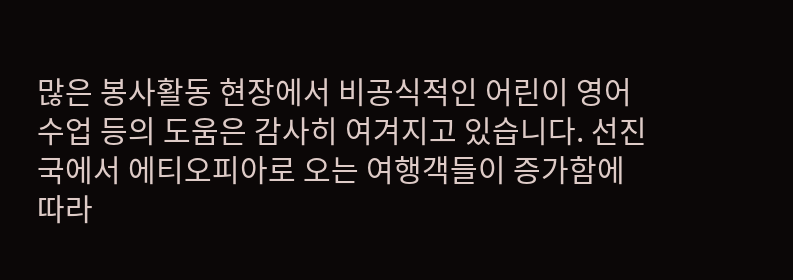많은 봉사활동 현장에서 비공식적인 어린이 영어수업 등의 도움은 감사히 여겨지고 있습니다. 선진국에서 에티오피아로 오는 여행객들이 증가함에 따라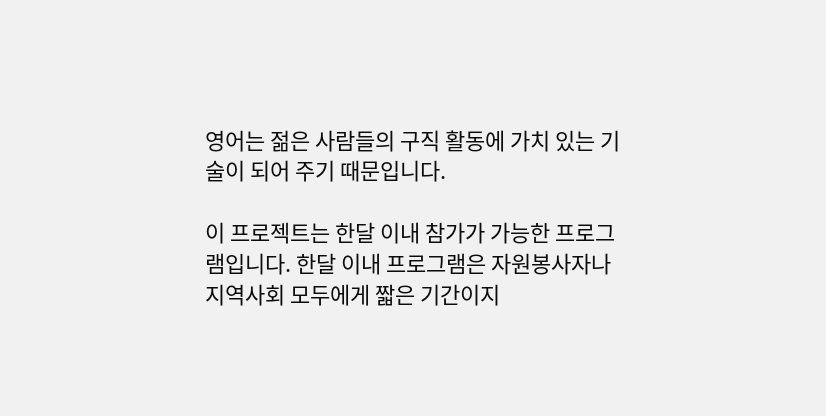영어는 젊은 사람들의 구직 활동에 가치 있는 기술이 되어 주기 때문입니다.

이 프로젝트는 한달 이내 참가가 가능한 프로그램입니다. 한달 이내 프로그램은 자원봉사자나 지역사회 모두에게 짧은 기간이지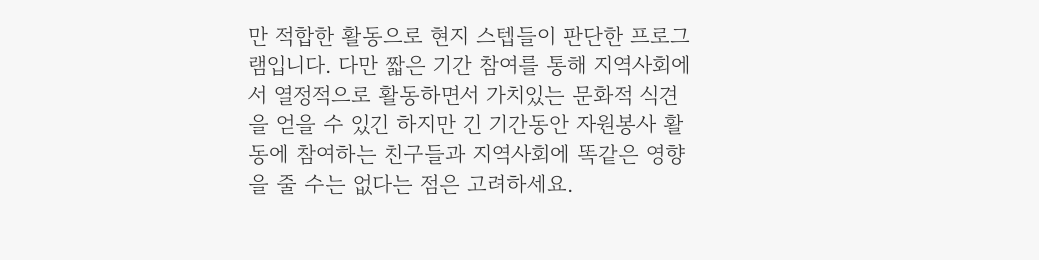만 적합한 활동으로 현지 스텝들이 판단한 프로그램입니다. 다만 짧은 기간 참여를 통해 지역사회에서 열정적으로 활동하면서 가치있는 문화적 식견을 얻을 수 있긴 하지만 긴 기간동안 자원봉사 활동에 참여하는 친구들과 지역사회에 똑같은 영향을 줄 수는 없다는 점은 고려하세요.